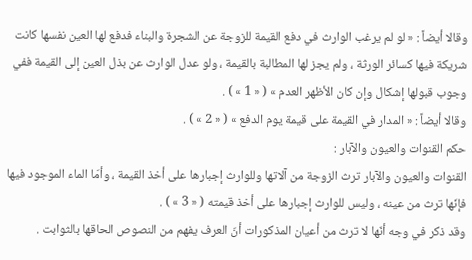وقالا أيضاً : « لو لم يرغب الوارث في دفع القيمة للزوجة عن الشجرة والبناء فدفع لها العين نفسها كانت شريكة فيها كسائر الورثة ، ولم يجز لها المطالبة بالقيمة ، ولو عدل الوارث عن بذل العين إلى القيمة ففي وجوب قبولها إشكال وإن كان الأظهر العدم » ( « 1 » ) .
وقالا أيضاً : « المدار في القيمة على قيمة يوم الدفع » ( « 2 » ) .
حكم القنوات والعيون والآبار :
القنوات والعيون والآبار ترث الزوجة من آلاتها وللوارث إجبارها على أخذ القيمة ، وأمّا الماء الموجود فيها فإنّها ترث من عينه ، وليس للوارث إجبارها على أخذ قيمته ( « 3 » ) .
وقد ذكر في وجه أنّها لا ترث من أعيان المذكورات أنّ العرف يفهم من النصوص الحاقها بالثوابت .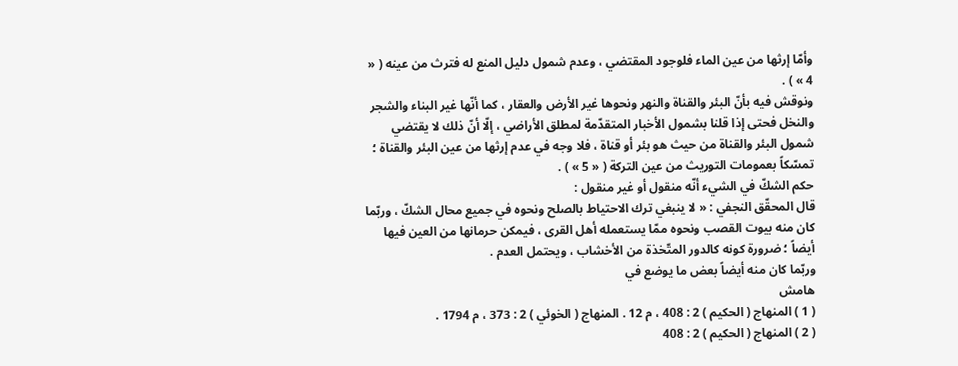وأمّا إرثها من عين الماء فلوجود المقتضي ، وعدم شمول دليل المنع له فترث من عينه ( « 4 » ) .
ونوقش فيه بأنّ البئر والقناة والنهر ونحوها غير الأرض والعقار ، كما أنّها غير البناء والشجر والنخل فحتى إذا قلنا بشمول الأخبار المتقدّمة لمطلق الأراضي ، إلّا أنّ ذلك لا يقتضي شمول البئر والقناة من حيث هو بئر أو قناة ، فلا وجه في عدم إرثها من عين البئر والقناة ؛ تمسّكاً بعمومات التوريث من عين التركة ( « 5 » ) .
حكم الشكّ في الشيء أنّه منقول أو غير منقول :
قال المحقّق النجفي : « لا ينبغي ترك الاحتياط بالصلح ونحوه في جميع محال الشكّ ، وربّما كان منه بيوت القصب ونحوه ممّا يستعمله أهل القرى ، فيمكن حرمانها من العين فيها أيضاً ؛ ضرورة كونه كالدور المتّخذة من الأخشاب ، ويحتمل العدم .
وربّما كان منه أيضاً بعض ما يوضع في
هامش
( 1 ) المنهاج ( الحكيم ) 2 : 408 ، م 12 . المنهاج ( الخوئي ) 2 : 373 ، م 1794 .
( 2 ) المنهاج ( الحكيم ) 2 : 408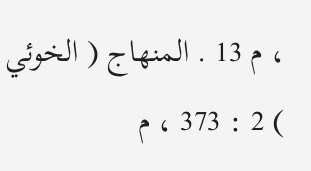، م 13 . المنهاج ( الخوئي ) 2 : 373 ، م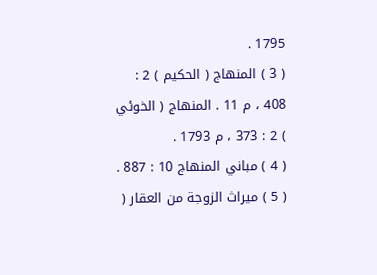1795 .
( 3 ) المنهاج ( الحكيم ) 2 : 408 ، م 11 . المنهاج ( الخوئي ) 2 : 373 ، م 1793 .
( 4 ) مباني المنهاج 10 : 887 .
( 5 ) ميراث الزوجة من العقار (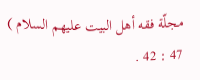مجلّة فقه أهل البيت عليهم السلام ) 47 : 42 .